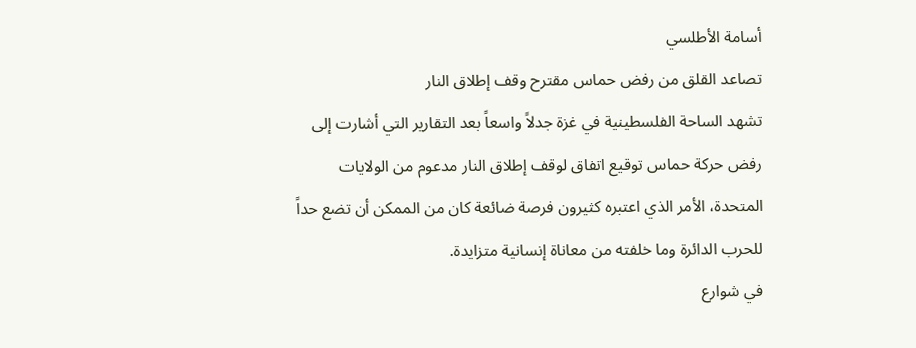أسامة الأطلسي
تصاعد القلق من رفض حماس مقترح وقف إطلاق النار
تشهد الساحة الفلسطينية في غزة جدلاً واسعاً بعد التقارير التي أشارت إلى رفض حركة حماس توقيع اتفاق لوقف إطلاق النار مدعوم من الولايات المتحدة، الأمر الذي اعتبره كثيرون فرصة ضائعة كان من الممكن أن تضع حداً للحرب الدائرة وما خلفته من معاناة إنسانية متزايدة.
في شوارع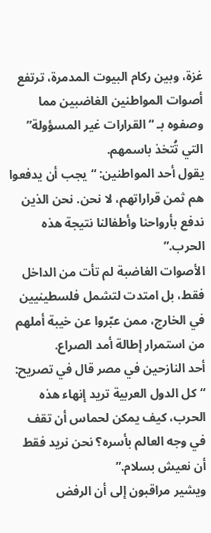غزة، وبين ركام البيوت المدمرة، ترتفع أصوات المواطنين الغاضبين مما وصفوه بـ “القرارات غير المسؤولة” التي تُتخذ باسمهم.
يقول أحد المواطنين: “يجب أن يدفعوا هم ثمن قراراتهم، لا نحن. نحن الذين ندفع بأرواحنا وأطفالنا نتيجة هذه الحرب.”
الأصوات الغاضبة لم تأت من الداخل فقط، بل امتدت لتشمل فلسطينيين في الخارج، ممن عبّروا عن خيبة أملهم من استمرار إطالة أمد الصراع.
أحد النازحين في مصر قال في تصريح: “كل الدول العربية تريد إنهاء هذه الحرب، كيف يمكن لحماس أن تقف في وجه العالم بأسره؟ نحن نريد فقط أن نعيش بسلام.”
ويشير مراقبون إلى أن الرفض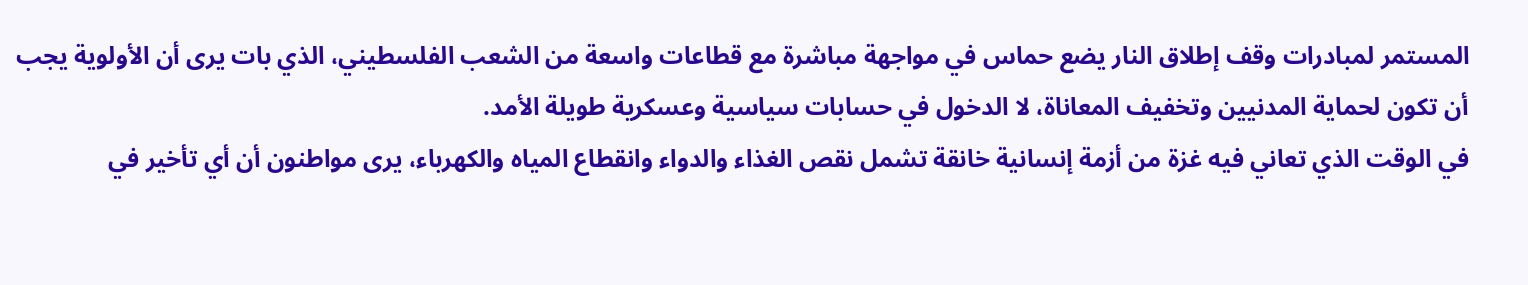المستمر لمبادرات وقف إطلاق النار يضع حماس في مواجهة مباشرة مع قطاعات واسعة من الشعب الفلسطيني، الذي بات يرى أن الأولوية يجب أن تكون لحماية المدنيين وتخفيف المعاناة، لا الدخول في حسابات سياسية وعسكرية طويلة الأمد.
في الوقت الذي تعاني فيه غزة من أزمة إنسانية خانقة تشمل نقص الغذاء والدواء وانقطاع المياه والكهرباء، يرى مواطنون أن أي تأخير في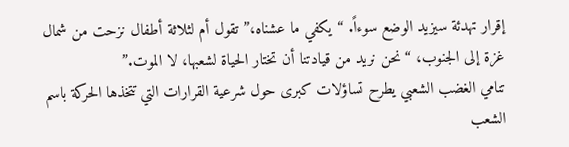إقرار تهدئة سيزيد الوضع سوءاً. “يكفي ما عشناه،” تقول أم لثلاثة أطفال نزحت من شمال غزة إلى الجنوب، “نحن نريد من قيادتنا أن تختار الحياة لشعبها، لا الموت.”
تنامي الغضب الشعبي يطرح تساؤلات كبرى حول شرعية القرارات التي تتخذها الحركة باسم الشعب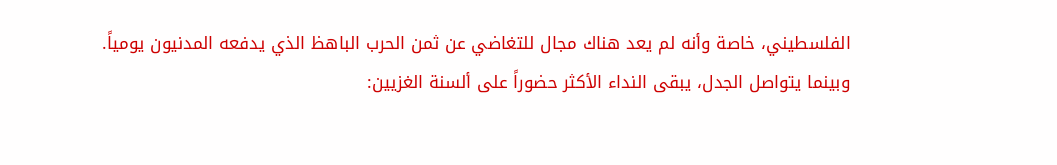الفلسطيني، خاصة وأنه لم يعد هناك مجال للتغاضي عن ثمن الحرب الباهظ الذي يدفعه المدنيون يومياً.
وبينما يتواصل الجدل، يبقى النداء الأكثر حضوراً على ألسنة الغزيين: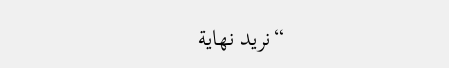“نريد نهاية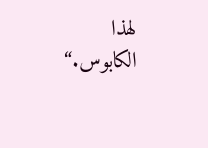لهذا الكابوس.“